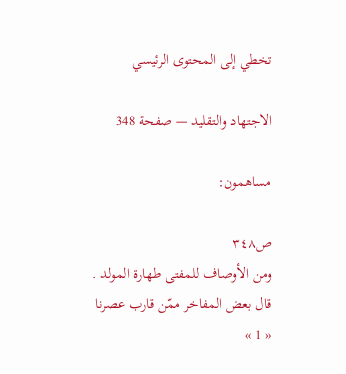تخطي إلى المحتوى الرئيسي

الاجتهاد والتقليد — صفحة 348

مساهمون:

ص٣٤٨
ومن الأوصاف للمفتى طهارة المولد . قال بعض المفاخر ممّن قارب عصرنا « 1 »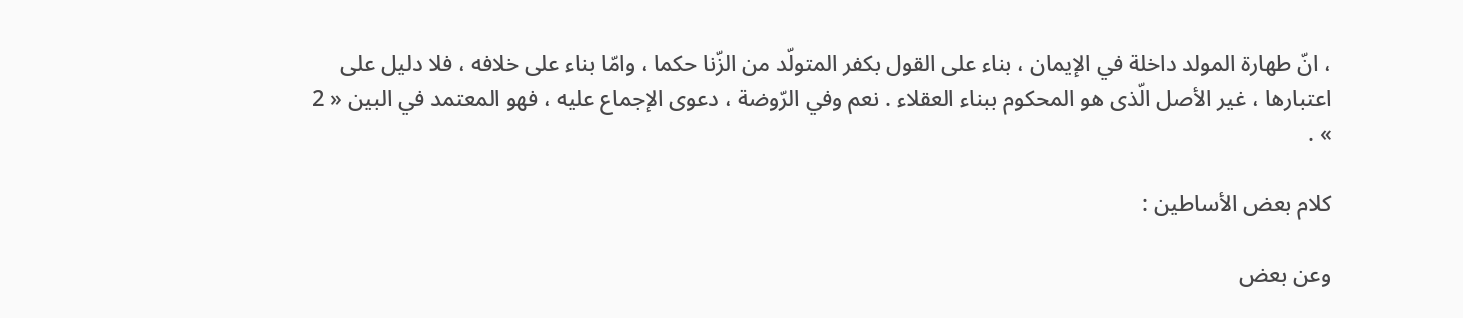، انّ طهارة المولد داخلة في الإيمان ، بناء على القول بكفر المتولّد من الزّنا حكما ، وامّا بناء على خلافه ، فلا دليل على اعتبارها ، غير الأصل الّذى هو المحكوم ببناء العقلاء . نعم وفي الرّوضة ، دعوى الإجماع عليه ، فهو المعتمد في البين « 2 » .

كلام بعض الأساطين :

وعن بعض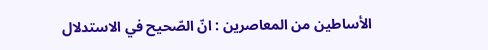الأساطين من المعاصرين : انّ الصّحيح في الاستدلال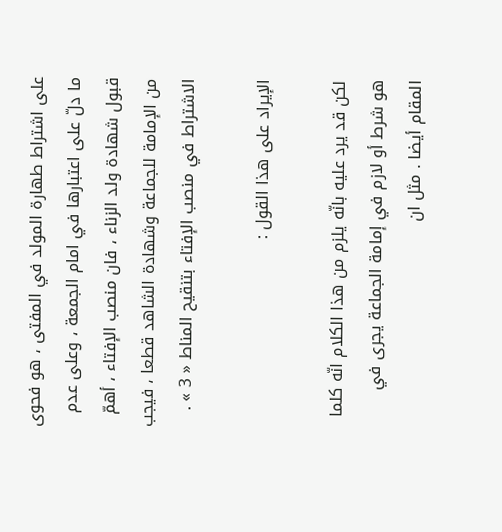على اشتراط طهارة المولد في المفتى ، هو فحوى ما دلّ على اعتبارها في امام الجمعة ، وعلى عدم قبول شهادة ولد الزناء ، فان منصب الإفتاء ، أهمّ من الإمامة للجماعة وشهادة الشاهد قطعا ، فيجب الاشتراط في منصب الإفتاء بتنقيح المناط « 3 » .

الإيراد على هذا القول :

لكن قد يرد عليه بانّه يلزم من هذا الكلام انّه كلما هو شرط أو لازم في إمامة الجماعة يجرى في المقام أيضا . مثل ان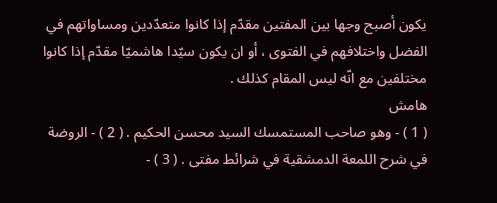يكون أصبح وجها بين المفتين مقدّم إذا كانوا متعدّدين ومساواتهم في الفضل واختلافهم في الفتوى ، أو ان يكون سيّدا هاشميّا مقدّم إذا كانوا مختلفين مع انّه ليس المقام كذلك .
هامش
( 1 ) - وهو صاحب المستمسك السيد محسن الحكيم . ( 2 ) - الروضة في شرح اللمعة الدمشقية في شرائط مفتى . ( 3 ) -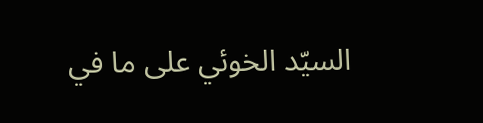السيّد الخوئي على ما في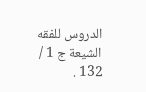الدروس للفقه الشيعة ج 1 / 132 .